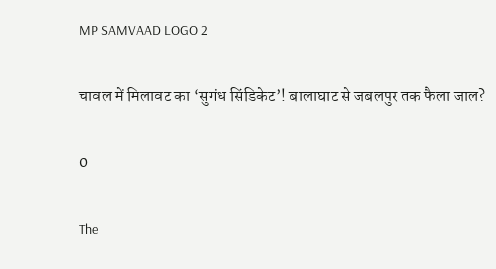MP SAMVAAD LOGO 2

चावल में मिलावट का ‘सुगंध सिंडिकेट’! बालाघाट से जबलपुर तक फैला जाल?

0

The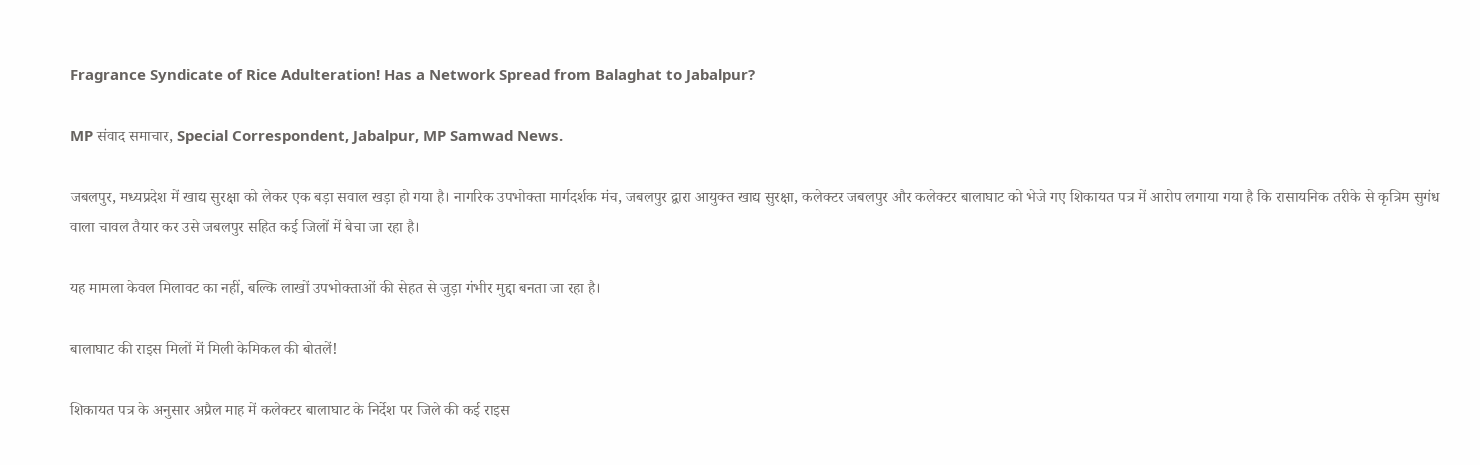Fragrance Syndicate of Rice Adulteration! Has a Network Spread from Balaghat to Jabalpur?

MP संवाद समाचार, Special Correspondent, Jabalpur, MP Samwad News.

जबलपुर, मध्यप्रदेश में खाद्य सुरक्षा को लेकर एक बड़ा सवाल खड़ा हो गया है। नागरिक उपभोक्ता मार्गदर्शक मंच, जबलपुर द्वारा आयुक्त खाद्य सुरक्षा, कलेक्टर जबलपुर और कलेक्टर बालाघाट को भेजे गए शिकायत पत्र में आरोप लगाया गया है कि रासायनिक तरीके से कृत्रिम सुगंध वाला चावल तैयार कर उसे जबलपुर सहित कई जिलों में बेचा जा रहा है।

यह मामला केवल मिलावट का नहीं, बल्कि लाखों उपभोक्ताओं की सेहत से जुड़ा गंभीर मुद्दा बनता जा रहा है।

बालाघाट की राइस मिलों में मिली केमिकल की बोतलें!

शिकायत पत्र के अनुसार अप्रैल माह में कलेक्टर बालाघाट के निर्देश पर जिले की कई राइस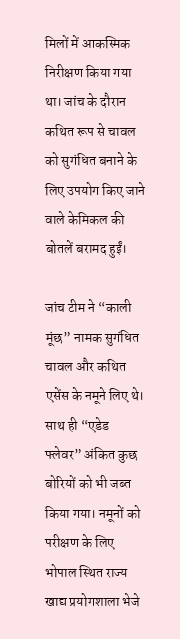मिलों में आकस्मिक निरीक्षण किया गया था। जांच के दौरान कथित रूप से चावल को सुगंधित बनाने के लिए उपयोग किए जाने वाले केमिकल की बोतलें बरामद हुईं।

जांच टीम ने “काली मूंछ” नामक सुगंधित चावल और कथित एसेंस के नमूने लिए थे। साथ ही “एडेड फ्लेवर” अंकित कुछ बोरियों को भी जब्त किया गया। नमूनों को परीक्षण के लिए भोपाल स्थित राज्य खाद्य प्रयोगशाला भेजे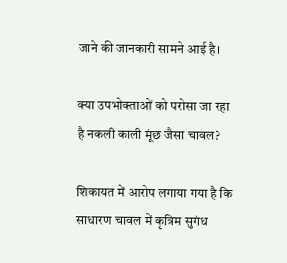जाने की जानकारी सामने आई है।

क्या उपभोक्ताओं को परोसा जा रहा है नकली काली मूंछ जैसा चावल?

शिकायत में आरोप लगाया गया है कि साधारण चावल में कृत्रिम सुगंध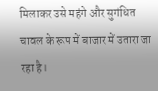मिलाकर उसे महंगे और सुगंधित चावल के रूप में बाजार में उतारा जा रहा है।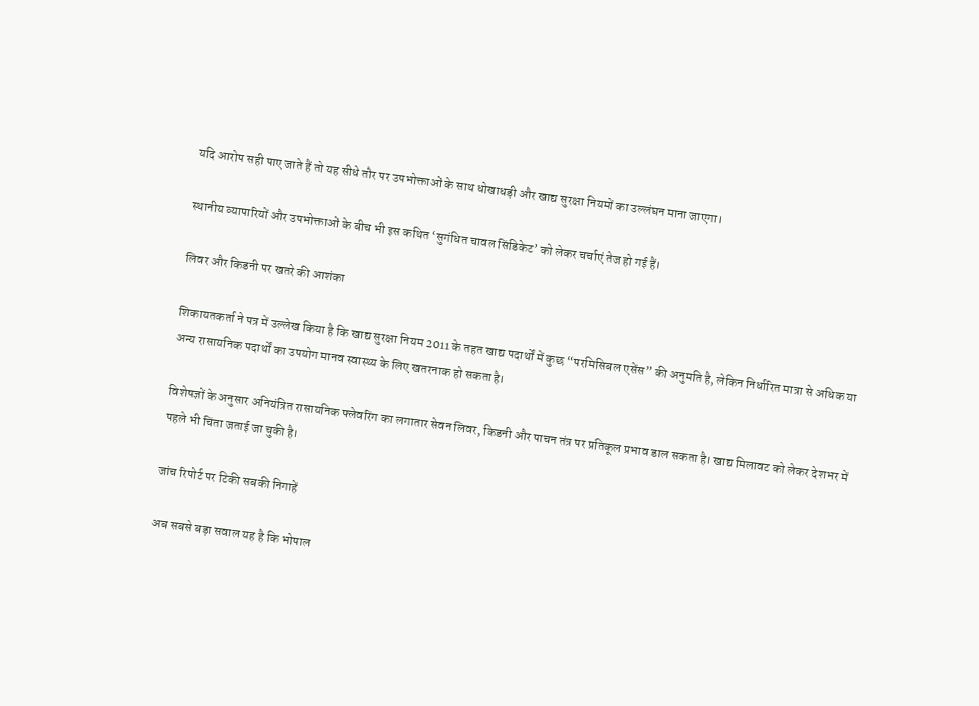यदि आरोप सही पाए जाते हैं तो यह सीधे तौर पर उपभोक्ताओं के साथ धोखाधड़ी और खाद्य सुरक्षा नियमों का उल्लंघन माना जाएगा।

स्थानीय व्यापारियों और उपभोक्ताओं के बीच भी इस कथित ‘सुगंधित चावल सिंडिकेट’ को लेकर चर्चाएं तेज हो गई हैं।

लिवर और किडनी पर खतरे की आशंका

शिकायतकर्ता ने पत्र में उल्लेख किया है कि खाद्य सुरक्षा नियम 2011 के तहत खाद्य पदार्थों में कुछ “परमिसिबल एसेंस” की अनुमति है, लेकिन निर्धारित मात्रा से अधिक या अन्य रासायनिक पदार्थों का उपयोग मानव स्वास्थ्य के लिए खतरनाक हो सकता है।

विशेषज्ञों के अनुसार अनियंत्रित रासायनिक फ्लेवरिंग का लगातार सेवन लिवर, किडनी और पाचन तंत्र पर प्रतिकूल प्रभाव डाल सकता है। खाद्य मिलावट को लेकर देशभर में पहले भी चिंता जताई जा चुकी है।

जांच रिपोर्ट पर टिकी सबकी निगाहें

अब सबसे बड़ा सवाल यह है कि भोपाल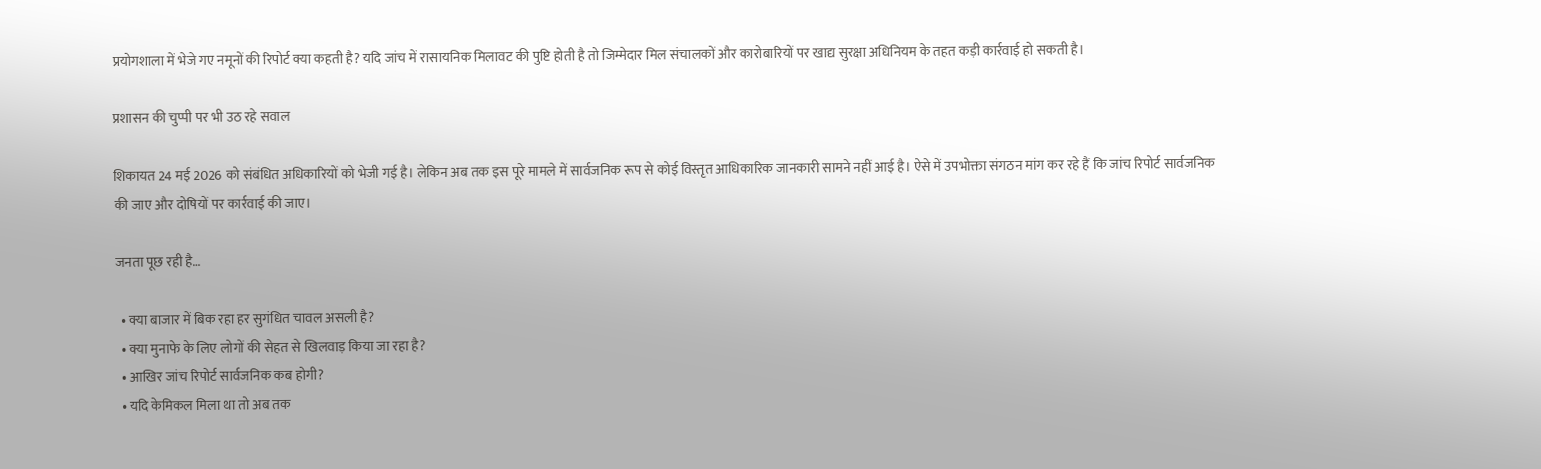प्रयोगशाला में भेजे गए नमूनों की रिपोर्ट क्या कहती है? यदि जांच में रासायनिक मिलावट की पुष्टि होती है तो जिम्मेदार मिल संचालकों और कारोबारियों पर खाद्य सुरक्षा अधिनियम के तहत कड़ी कार्रवाई हो सकती है।

प्रशासन की चुप्पी पर भी उठ रहे सवाल

शिकायत 24 मई 2026 को संबंधित अधिकारियों को भेजी गई है। लेकिन अब तक इस पूरे मामले में सार्वजनिक रूप से कोई विस्तृत आधिकारिक जानकारी सामने नहीं आई है। ऐसे में उपभोक्ता संगठन मांग कर रहे हैं कि जांच रिपोर्ट सार्वजनिक की जाए और दोषियों पर कार्रवाई की जाए।

जनता पूछ रही है…

  • क्या बाजार में बिक रहा हर सुगंधित चावल असली है?
  • क्या मुनाफे के लिए लोगों की सेहत से खिलवाड़ किया जा रहा है?
  • आखिर जांच रिपोर्ट सार्वजनिक कब होगी?
  • यदि केमिकल मिला था तो अब तक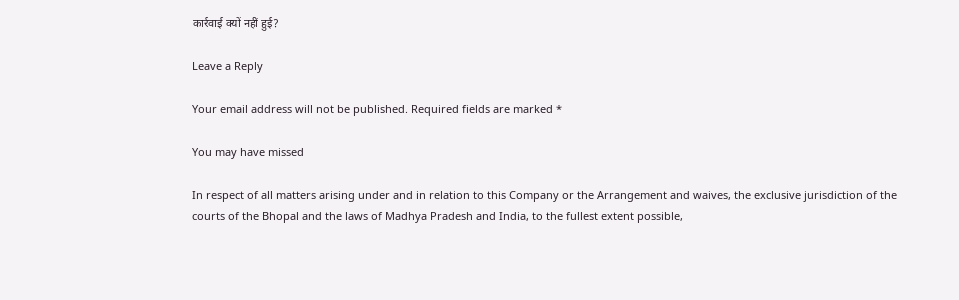कार्रवाई क्यों नहीं हुई?

Leave a Reply

Your email address will not be published. Required fields are marked *

You may have missed

In respect of all matters arising under and in relation to this Company or the Arrangement and waives, the exclusive jurisdiction of the courts of the Bhopal and the laws of Madhya Pradesh and India, to the fullest extent possible,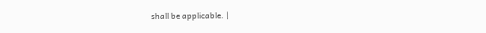shall be applicable. |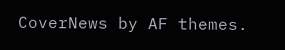CoverNews by AF themes.